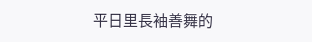平日里長袖善舞的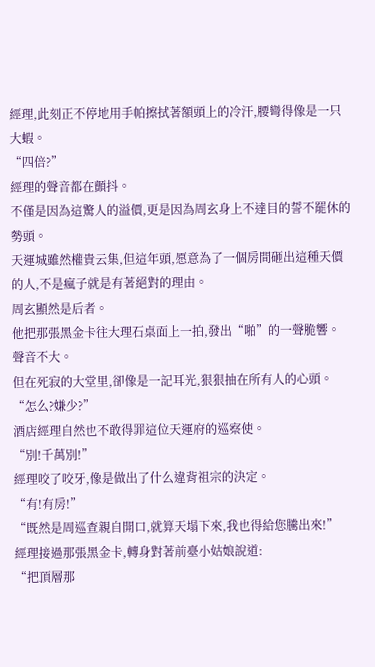經理,此刻正不停地用手帕擦拭著額頭上的冷汗,腰彎得像是一只大蝦。
“四倍?”
經理的聲音都在顫抖。
不僅是因為這驚人的溢價,更是因為周玄身上不達目的誓不罷休的勢頭。
天運城雖然權貴云集,但這年頭,愿意為了一個房間砸出這種天價的人,不是瘋子就是有著絕對的理由。
周玄顯然是后者。
他把那張黑金卡往大理石桌面上一拍,發出“啪”的一聲脆響。
聲音不大。
但在死寂的大堂里,卻像是一記耳光,狠狠抽在所有人的心頭。
“怎么?嫌少?”
酒店經理自然也不敢得罪這位天運府的巡察使。
“別!千萬別!”
經理咬了咬牙,像是做出了什么違背祖宗的決定。
“有!有房!”
“既然是周巡查親自開口,就算天塌下來,我也得給您騰出來!”
經理接過那張黑金卡,轉身對著前臺小姑娘說道:
“把頂層那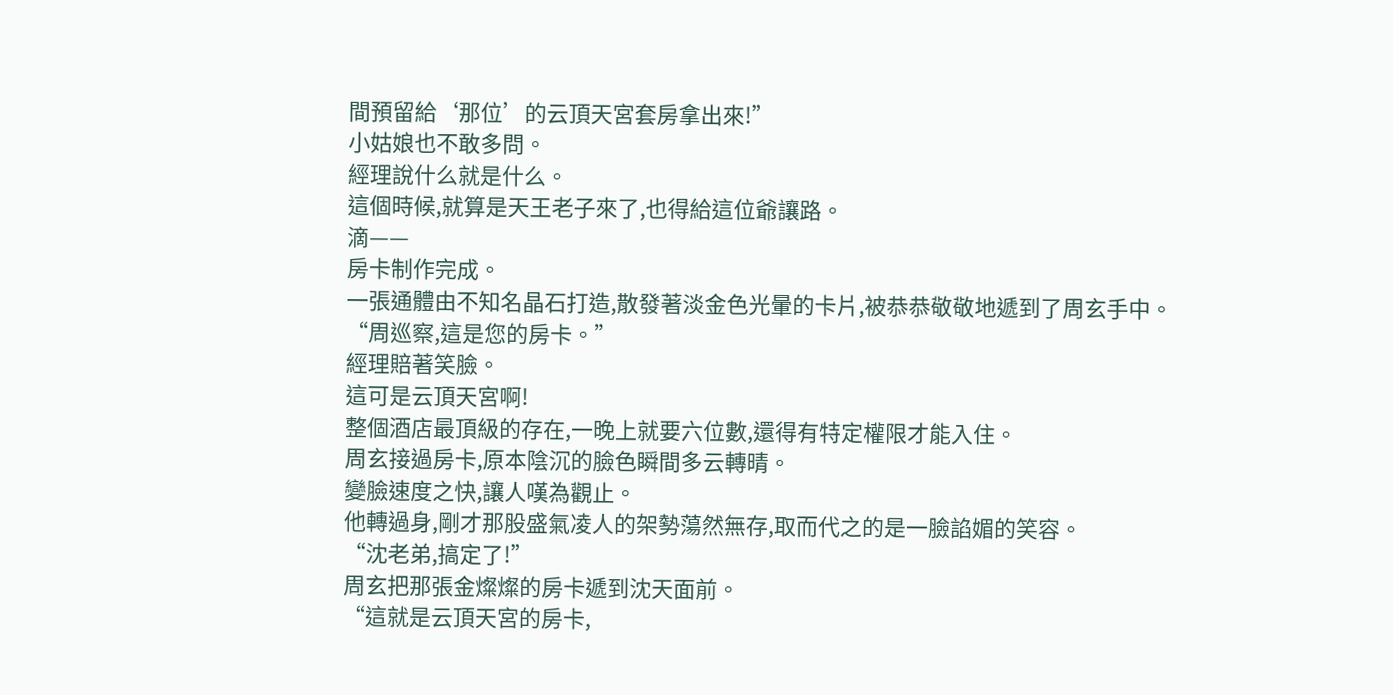間預留給‘那位’的云頂天宮套房拿出來!”
小姑娘也不敢多問。
經理說什么就是什么。
這個時候,就算是天王老子來了,也得給這位爺讓路。
滴——
房卡制作完成。
一張通體由不知名晶石打造,散發著淡金色光暈的卡片,被恭恭敬敬地遞到了周玄手中。
“周巡察,這是您的房卡。”
經理賠著笑臉。
這可是云頂天宮啊!
整個酒店最頂級的存在,一晚上就要六位數,還得有特定權限才能入住。
周玄接過房卡,原本陰沉的臉色瞬間多云轉晴。
變臉速度之快,讓人嘆為觀止。
他轉過身,剛才那股盛氣凌人的架勢蕩然無存,取而代之的是一臉諂媚的笑容。
“沈老弟,搞定了!”
周玄把那張金燦燦的房卡遞到沈天面前。
“這就是云頂天宮的房卡,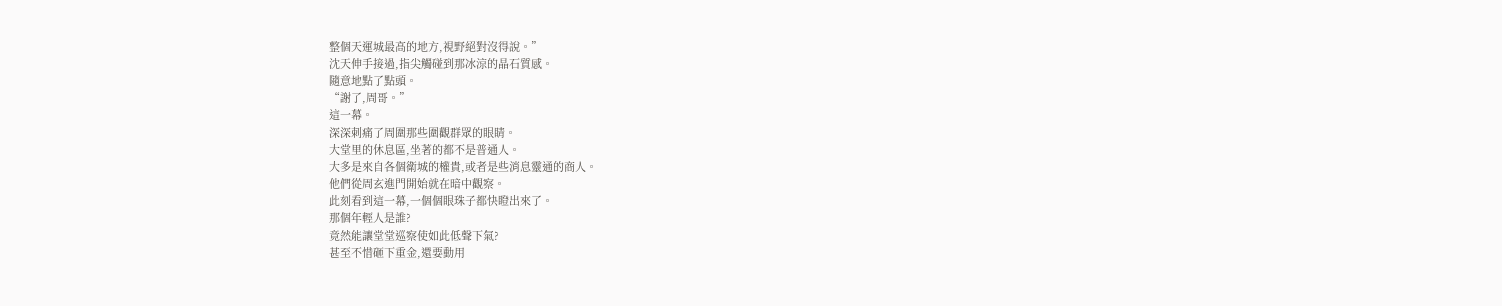整個天運城最高的地方,視野絕對沒得說。”
沈天伸手接過,指尖觸碰到那冰涼的晶石質感。
隨意地點了點頭。
“謝了,周哥。”
這一幕。
深深刺痛了周圍那些圍觀群眾的眼睛。
大堂里的休息區,坐著的都不是普通人。
大多是來自各個衛城的權貴,或者是些消息靈通的商人。
他們從周玄進門開始就在暗中觀察。
此刻看到這一幕,一個個眼珠子都快瞪出來了。
那個年輕人是誰?
竟然能讓堂堂巡察使如此低聲下氣?
甚至不惜砸下重金,還要動用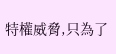特權威脅,只為了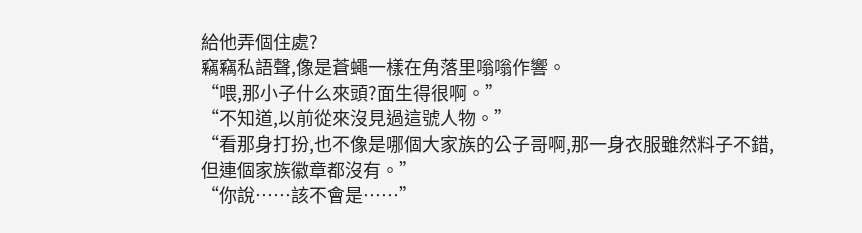給他弄個住處?
竊竊私語聲,像是蒼蠅一樣在角落里嗡嗡作響。
“喂,那小子什么來頭?面生得很啊。”
“不知道,以前從來沒見過這號人物。”
“看那身打扮,也不像是哪個大家族的公子哥啊,那一身衣服雖然料子不錯,但連個家族徽章都沒有。”
“你說……該不會是……”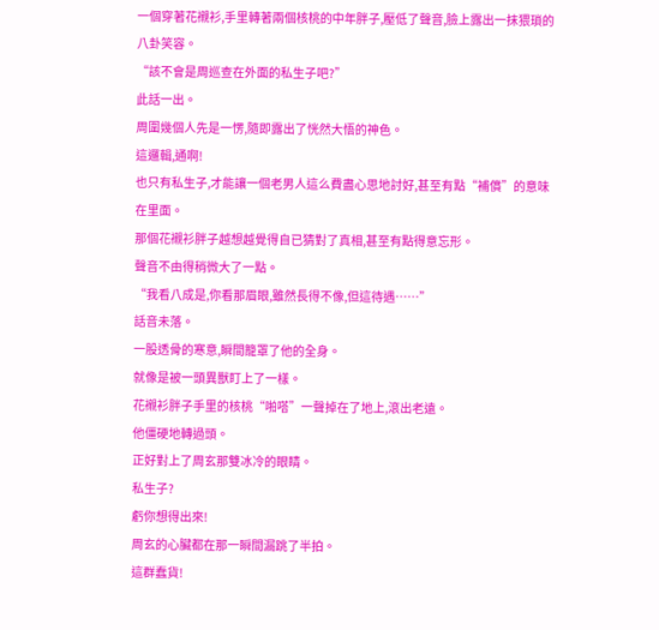一個穿著花襯衫,手里轉著兩個核桃的中年胖子,壓低了聲音,臉上露出一抹猥瑣的八卦笑容。
“該不會是周巡查在外面的私生子吧?”
此話一出。
周圍幾個人先是一愣,隨即露出了恍然大悟的神色。
這邏輯,通啊!
也只有私生子,才能讓一個老男人這么費盡心思地討好,甚至有點“補償”的意味在里面。
那個花襯衫胖子越想越覺得自已猜對了真相,甚至有點得意忘形。
聲音不由得稍微大了一點。
“我看八成是,你看那眉眼,雖然長得不像,但這待遇……”
話音未落。
一股透骨的寒意,瞬間籠罩了他的全身。
就像是被一頭異獸盯上了一樣。
花襯衫胖子手里的核桃“啪嗒”一聲掉在了地上,滾出老遠。
他僵硬地轉過頭。
正好對上了周玄那雙冰冷的眼睛。
私生子?
虧你想得出來!
周玄的心臟都在那一瞬間漏跳了半拍。
這群蠢貨!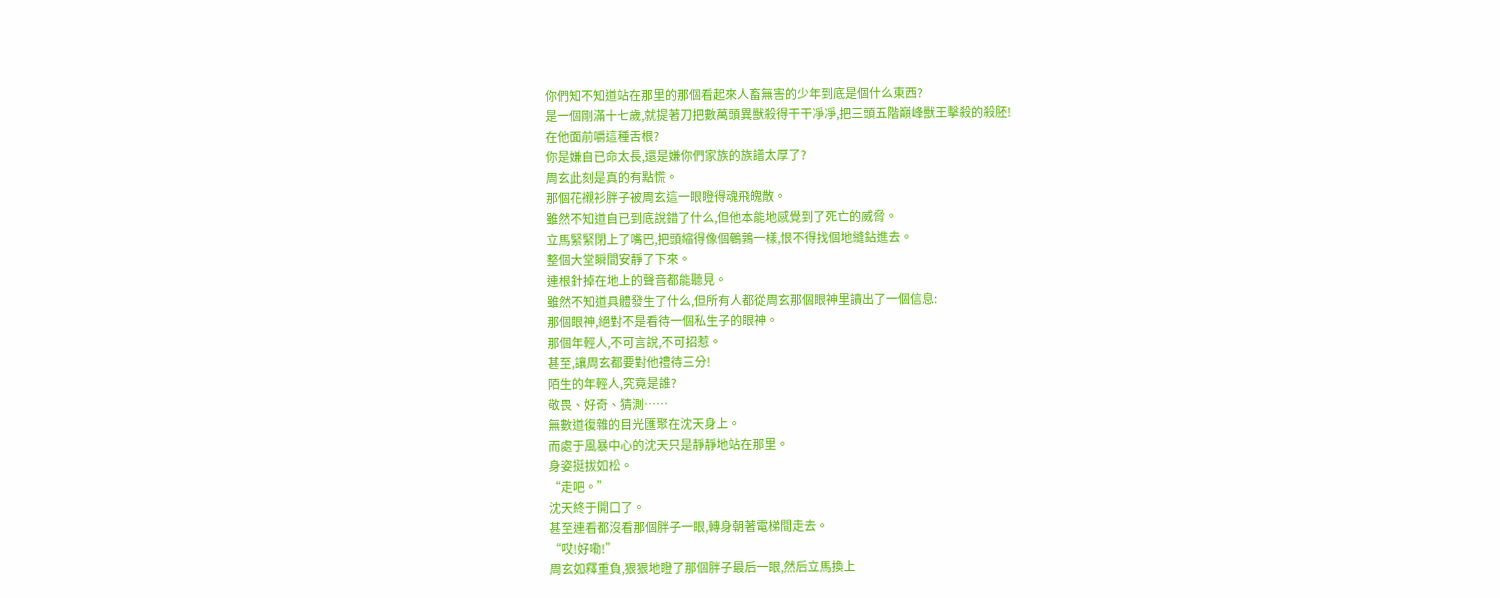你們知不知道站在那里的那個看起來人畜無害的少年到底是個什么東西?
是一個剛滿十七歲,就提著刀把數萬頭異獸殺得干干凈凈,把三頭五階巔峰獸王擊殺的殺胚!
在他面前嚼這種舌根?
你是嫌自已命太長,還是嫌你們家族的族譜太厚了?
周玄此刻是真的有點慌。
那個花襯衫胖子被周玄這一眼瞪得魂飛魄散。
雖然不知道自已到底說錯了什么,但他本能地感覺到了死亡的威脅。
立馬緊緊閉上了嘴巴,把頭縮得像個鵪鶉一樣,恨不得找個地縫鉆進去。
整個大堂瞬間安靜了下來。
連根針掉在地上的聲音都能聽見。
雖然不知道具體發生了什么,但所有人都從周玄那個眼神里讀出了一個信息:
那個眼神,絕對不是看待一個私生子的眼神。
那個年輕人,不可言說,不可招惹。
甚至,讓周玄都要對他禮待三分!
陌生的年輕人,究竟是誰?
敬畏、好奇、猜測……
無數道復雜的目光匯聚在沈天身上。
而處于風暴中心的沈天只是靜靜地站在那里。
身姿挺拔如松。
“走吧。”
沈天終于開口了。
甚至連看都沒看那個胖子一眼,轉身朝著電梯間走去。
“哎!好嘞!”
周玄如釋重負,狠狠地瞪了那個胖子最后一眼,然后立馬換上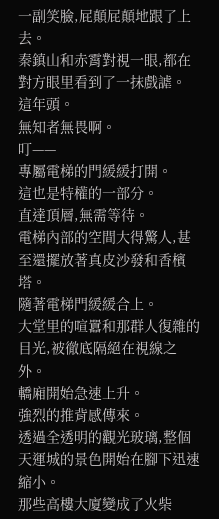一副笑臉,屁顛屁顛地跟了上去。
秦鎮山和赤霄對視一眼,都在對方眼里看到了一抹戲謔。
這年頭。
無知者無畏啊。
叮——
專屬電梯的門緩緩打開。
這也是特權的一部分。
直達頂層,無需等待。
電梯內部的空間大得驚人,甚至還擺放著真皮沙發和香檳塔。
隨著電梯門緩緩合上。
大堂里的喧囂和那群人復雜的目光,被徹底隔絕在視線之外。
轎廂開始急速上升。
強烈的推背感傳來。
透過全透明的觀光玻璃,整個天運城的景色開始在腳下迅速縮小。
那些高樓大廈變成了火柴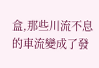盒,那些川流不息的車流變成了發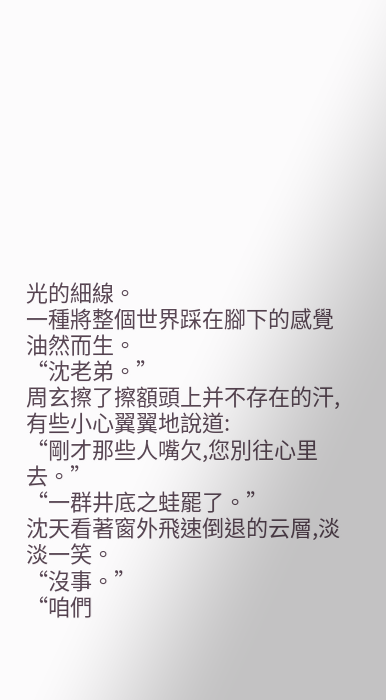光的細線。
一種將整個世界踩在腳下的感覺油然而生。
“沈老弟。”
周玄擦了擦額頭上并不存在的汗,有些小心翼翼地說道:
“剛才那些人嘴欠,您別往心里去。”
“一群井底之蛙罷了。”
沈天看著窗外飛速倒退的云層,淡淡一笑。
“沒事。”
“咱們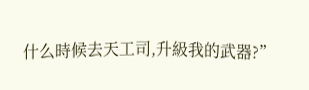什么時候去天工司,升級我的武器?”